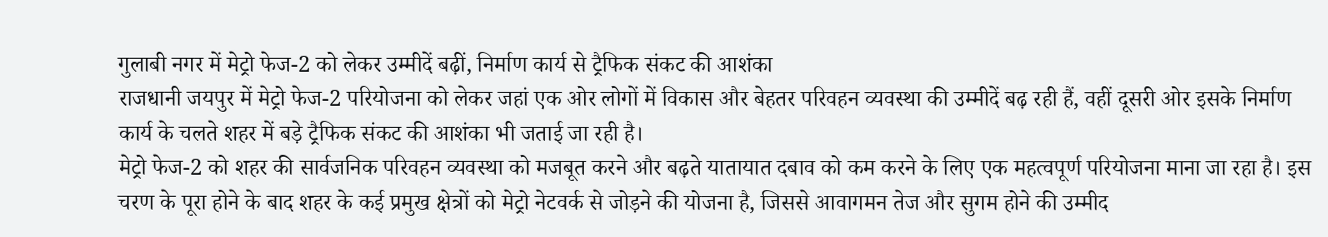गुलाबी नगर में मेट्रो फेज-2 को लेकर उम्मीदें बढ़ीं, निर्माण कार्य से ट्रैफिक संकट की आशंका
राजधानी जयपुर में मेट्रो फेज-2 परियोजना को लेकर जहां एक ओर लोगों में विकास और बेहतर परिवहन व्यवस्था की उम्मीदें बढ़ रही हैं, वहीं दूसरी ओर इसके निर्माण कार्य के चलते शहर में बड़े ट्रैफिक संकट की आशंका भी जताई जा रही है।
मेट्रो फेज-2 को शहर की सार्वजनिक परिवहन व्यवस्था को मजबूत करने और बढ़ते यातायात दबाव को कम करने के लिए एक महत्वपूर्ण परियोजना माना जा रहा है। इस चरण के पूरा होने के बाद शहर के कई प्रमुख क्षेत्रों को मेट्रो नेटवर्क से जोड़ने की योजना है, जिससे आवागमन तेज और सुगम होने की उम्मीद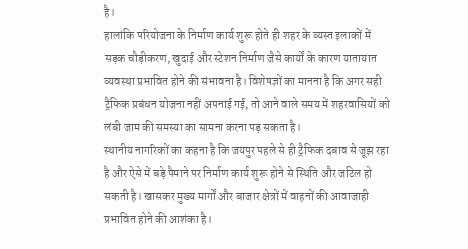है।
हालांकि परियोजना के निर्माण कार्य शुरू होते ही शहर के व्यस्त इलाकों में सड़क चौड़ीकरण, खुदाई और स्टेशन निर्माण जैसे कार्यों के कारण यातायात व्यवस्था प्रभावित होने की संभावना है। विशेषज्ञों का मानना है कि अगर सही ट्रैफिक प्रबंधन योजना नहीं अपनाई गई, तो आने वाले समय में शहरवासियों को लंबी जाम की समस्या का सामना करना पड़ सकता है।
स्थानीय नागरिकों का कहना है कि जयपुर पहले से ही ट्रैफिक दबाव से जूझ रहा है और ऐसे में बड़े पैमाने पर निर्माण कार्य शुरू होने से स्थिति और जटिल हो सकती है। खासकर मुख्य मार्गों और बाजार क्षेत्रों में वाहनों की आवाजाही प्रभावित होने की आशंका है।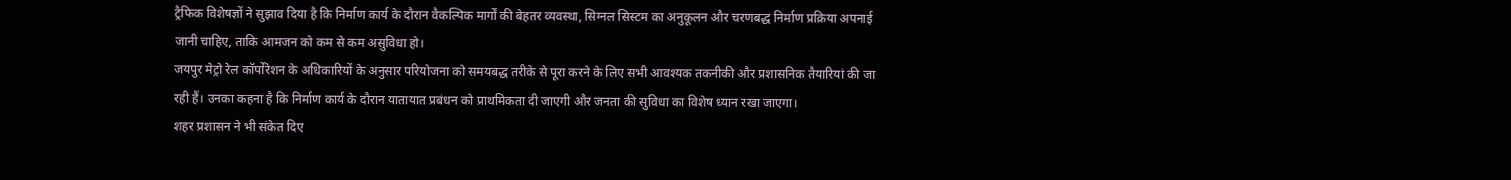ट्रैफिक विशेषज्ञों ने सुझाव दिया है कि निर्माण कार्य के दौरान वैकल्पिक मार्गों की बेहतर व्यवस्था, सिग्नल सिस्टम का अनुकूलन और चरणबद्ध निर्माण प्रक्रिया अपनाई जानी चाहिए, ताकि आमजन को कम से कम असुविधा हो।
जयपुर मेट्रो रेल कॉर्पोरेशन के अधिकारियों के अनुसार परियोजना को समयबद्ध तरीके से पूरा करने के लिए सभी आवश्यक तकनीकी और प्रशासनिक तैयारियां की जा रही हैं। उनका कहना है कि निर्माण कार्य के दौरान यातायात प्रबंधन को प्राथमिकता दी जाएगी और जनता की सुविधा का विशेष ध्यान रखा जाएगा।
शहर प्रशासन ने भी संकेत दिए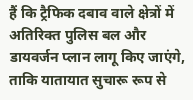हैं कि ट्रैफिक दबाव वाले क्षेत्रों में अतिरिक्त पुलिस बल और डायवर्जन प्लान लागू किए जाएंगे, ताकि यातायात सुचारू रूप से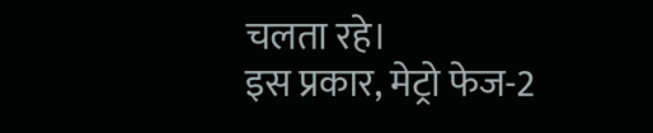चलता रहे।
इस प्रकार, मेट्रो फेज-2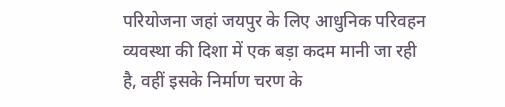परियोजना जहां जयपुर के लिए आधुनिक परिवहन व्यवस्था की दिशा में एक बड़ा कदम मानी जा रही है, वहीं इसके निर्माण चरण के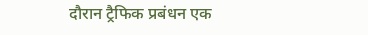दौरान ट्रैफिक प्रबंधन एक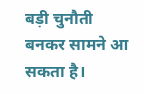बड़ी चुनौती बनकर सामने आ सकता है।